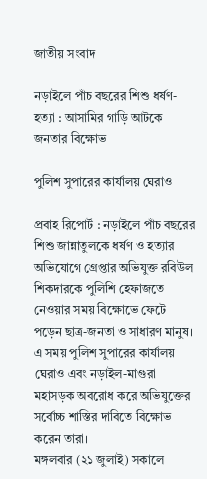জাতীয় সংবাদ

নড়াইলে পাঁচ বছরের শিশু ধর্ষণ-হত্যা : আসামির গাড়ি আটকে জনতার বিক্ষোভ

পুলিশ সুপারের কার্যালয় ঘেরাও

প্রবাহ রিপোর্ট : নড়াইলে পাঁচ বছরের শিশু জান্নাতুলকে ধর্ষণ ও হত্যার অভিযোগে গ্রেপ্তার অভিযুক্ত রবিউল শিকদারকে পুলিশি হেফাজতে নেওয়ার সময় বিক্ষোভে ফেটে পড়েন ছাত্র-জনতা ও সাধারণ মানুষ। এ সময় পুলিশ সুপারের কার্যালয় ঘেরাও এবং নড়াইল-মাগুরা মহাসড়ক অবরোধ করে অভিযুক্তের সর্বোচ্চ শাস্তির দাবিতে বিক্ষোভ করেন তারা।
মঙ্গলবার (২১ জুলাই) সকালে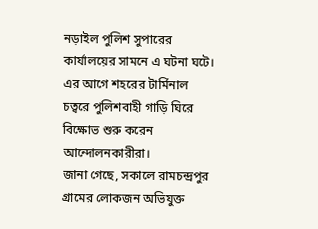নড়াইল পুলিশ সুপারের কার্যালয়ের সামনে এ ঘটনা ঘটে। এর আগে শহরের টার্মিনাল চত্বরে পুলিশবাহী গাড়ি ঘিরে বিক্ষোভ শুরু করেন আন্দোলনকারীরা।
জানা গেছে, সকালে রামচন্দ্রপুর গ্রামের লোকজন অভিযুক্ত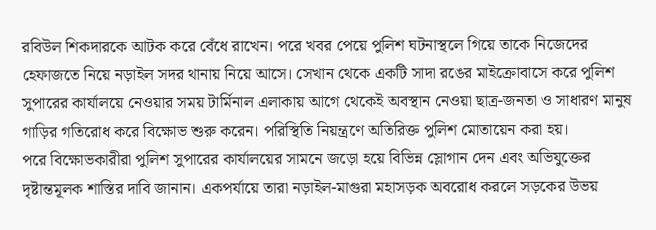রবিউল শিকদারকে আটক করে বেঁধে রাখেন। পরে খবর পেয়ে পুলিশ ঘটনাস্থলে গিয়ে তাকে নিজেদের হেফাজতে নিয়ে নড়াইল সদর থানায় নিয়ে আসে। সেখান থেকে একটি সাদা রঙের মাইক্রোবাসে করে পুলিশ সুপারের কার্যালয়ে নেওয়ার সময় টার্মিনাল এলাকায় আগে থেকেই অবস্থান নেওয়া ছাত্র-জনতা ও সাধারণ মানুষ গাড়ির গতিরোধ করে বিক্ষোভ শুরু করেন। পরিস্থিতি নিয়ন্ত্রণে অতিরিক্ত পুলিশ মোতায়েন করা হয়।
পরে বিক্ষোভকারীরা পুলিশ সুপারের কার্যালয়ের সামনে জড়ো হয়ে বিভিন্ন স্লোগান দেন এবং অভিযুক্তের দৃষ্টান্তমূলক শাস্তির দাবি জানান। একপর্যায়ে তারা নড়াইল-মাগুরা মহাসড়ক অবরোধ করলে সড়কের উভয়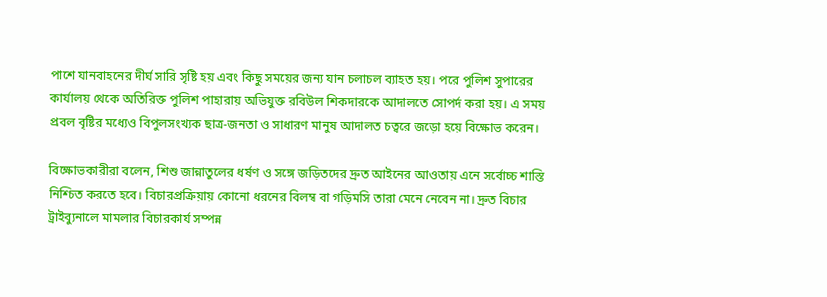পাশে যানবাহনের দীর্ঘ সারি সৃষ্টি হয় এবং কিছু সময়ের জন্য যান চলাচল ব্যাহত হয়। পরে পুলিশ সুপারের কার্যালয় থেকে অতিরিক্ত পুলিশ পাহারায় অভিযুক্ত রবিউল শিকদারকে আদালতে সোপর্দ করা হয়। এ সময় প্রবল বৃষ্টির মধ্যেও বিপুলসংখ্যক ছাত্র-জনতা ও সাধারণ মানুষ আদালত চত্বরে জড়ো হয়ে বিক্ষোভ করেন।

বিক্ষোভকারীরা বলেন, শিশু জান্নাতুলের ধর্ষণ ও সঙ্গে জড়িতদের দ্রুত আইনের আওতায় এনে সর্বোচ্চ শাস্তি নিশ্চিত করতে হবে। বিচারপ্রক্রিয়ায় কোনো ধরনের বিলম্ব বা গড়িমসি তারা মেনে নেবেন না। দ্রুত বিচার ট্রাইব্যুনালে মামলার বিচারকার্য সম্পন্ন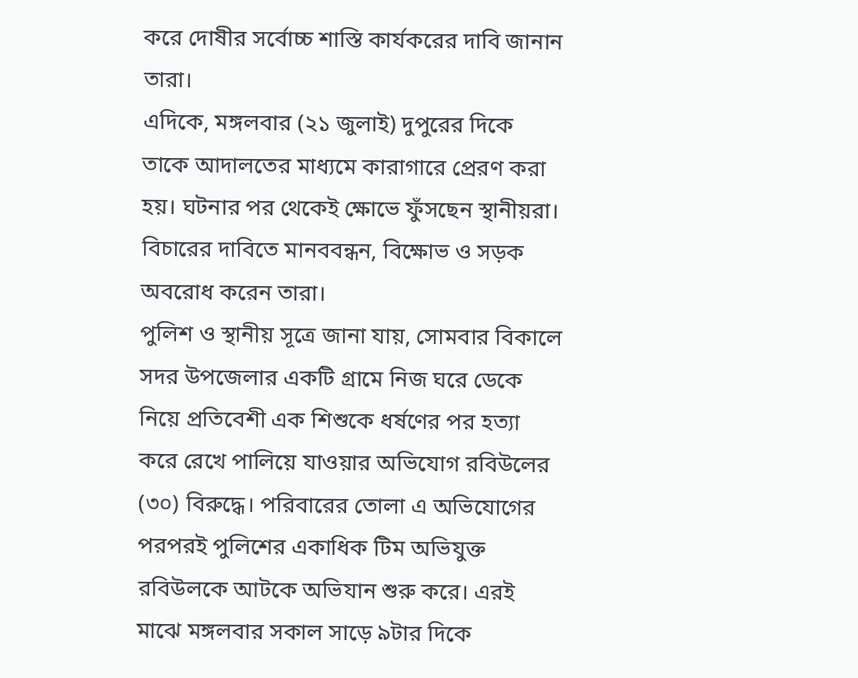করে দোষীর সর্বোচ্চ শাস্তি কার্যকরের দাবি জানান তারা।
এদিকে, মঙ্গলবার (২১ জুলাই) দুপুরের দিকে তাকে আদালতের মাধ্যমে কারাগারে প্রেরণ করা হয়। ঘটনার পর থেকেই ক্ষোভে ফুঁসছেন স্থানীয়রা। বিচারের দাবিতে মানববন্ধন, বিক্ষোভ ও সড়ক অবরোধ করেন তারা।
পুলিশ ও স্থানীয় সূত্রে জানা যায়, সোমবার বিকালে সদর উপজেলার একটি গ্রামে নিজ ঘরে ডেকে নিয়ে প্রতিবেশী এক শিশুকে ধর্ষণের পর হত্যা করে রেখে পালিয়ে যাওয়ার অভিযোগ রবিউলের (৩০) বিরুদ্ধে। পরিবারের তোলা এ অভিযোগের পরপরই পুলিশের একাধিক টিম অভিযুক্ত রবিউলকে আটকে অভিযান শুরু করে। এরই মাঝে মঙ্গলবার সকাল সাড়ে ৯টার দিকে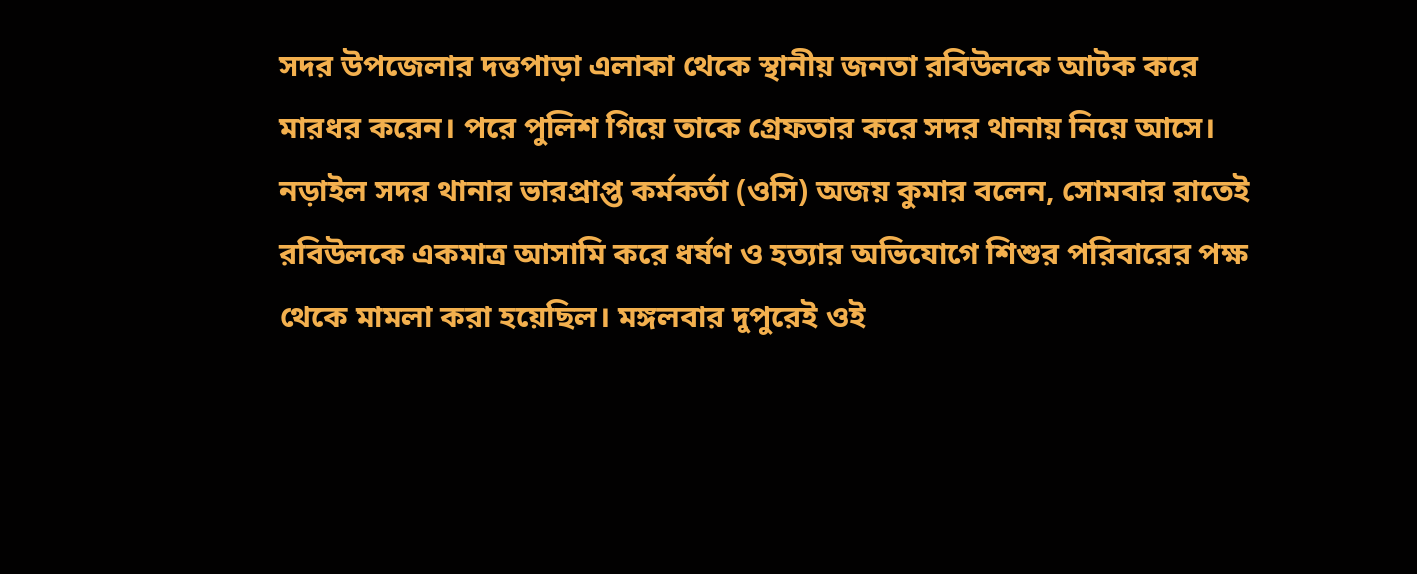সদর উপজেলার দত্তপাড়া এলাকা থেকে স্থানীয় জনতা রবিউলকে আটক করে মারধর করেন। পরে পুলিশ গিয়ে তাকে গ্রেফতার করে সদর থানায় নিয়ে আসে।
নড়াইল সদর থানার ভারপ্রাপ্ত কর্মকর্তা (ওসি) অজয় কুমার বলেন, সোমবার রাতেই রবিউলকে একমাত্র আসামি করে ধর্ষণ ও হত্যার অভিযোগে শিশুর পরিবারের পক্ষ থেকে মামলা করা হয়েছিল। মঙ্গলবার দুপুরেই ওই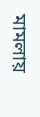মামলায়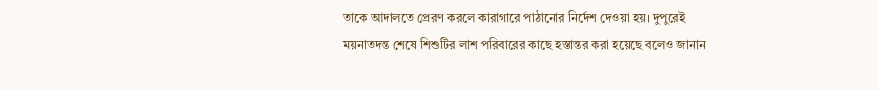তাকে আদালতে প্রেরণ করলে কারাগারে পাঠানোর নির্দেশ দেওয়া হয়। দুপুরেই ময়নাতদন্ত শেষে শিশুটির লাশ পরিবারের কাছে হস্তান্তর করা হয়েছে বলেও জানান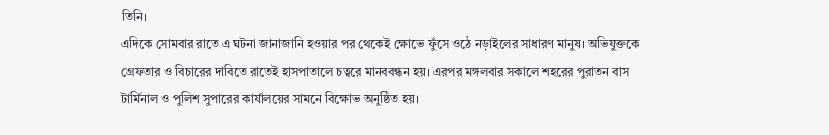তিনি।
এদিকে সোমবার রাতে এ ঘটনা জানাজানি হওয়ার পর থেকেই ক্ষোভে ফুঁসে ওঠে নড়াইলের সাধারণ মানুষ। অভিযুক্তকে গ্রেফতার ও বিচারের দাবিতে রাতেই হাসপাতালে চত্বরে মানববন্ধন হয়। এরপর মঙ্গলবার সকালে শহরের পুরাতন বাস টার্মিনাল ও পুলিশ সুপারের কার্যালয়ের সামনে বিক্ষোভ অনুষ্ঠিত হয়।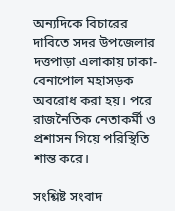অন্যদিকে বিচারের দাবিতে সদর উপজেলার দত্তপাড়া এলাকায় ঢাকা-বেনাপোল মহাসড়ক অবরোধ করা হয়। পরে রাজনৈতিক নেতাকর্মী ও প্রশাসন গিয়ে পরিস্থিতি শান্ত করে।

সংশ্লিষ্ট সংবাদ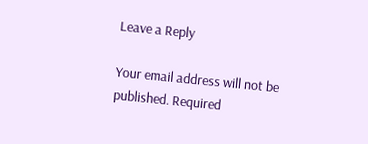Leave a Reply

Your email address will not be published. Required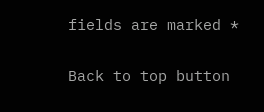fields are marked *

Back to top button